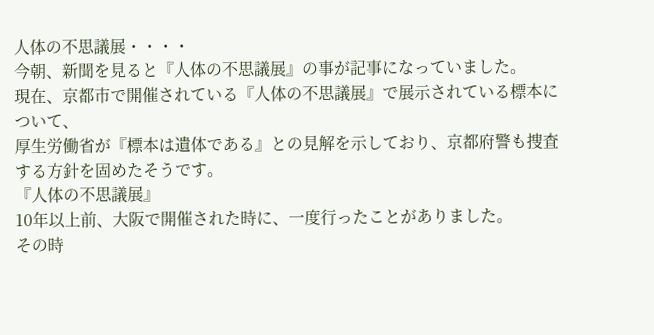人体の不思議展・・・・
今朝、新聞を見ると『人体の不思議展』の事が記事になっていました。
現在、京都市で開催されている『人体の不思議展』で展示されている標本について、
厚生労働省が『標本は遺体である』との見解を示しており、京都府警も捜査する方針を固めたそうです。
『人体の不思議展』
10年以上前、大阪で開催された時に、一度行ったことがありました。
その時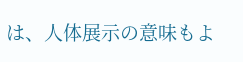は、人体展示の意味もよ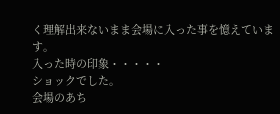く理解出来ないまま会場に入った事を憶えています。
入った時の印象・・・・・
ショックでした。
会場のあち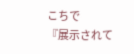こちで
『展示されて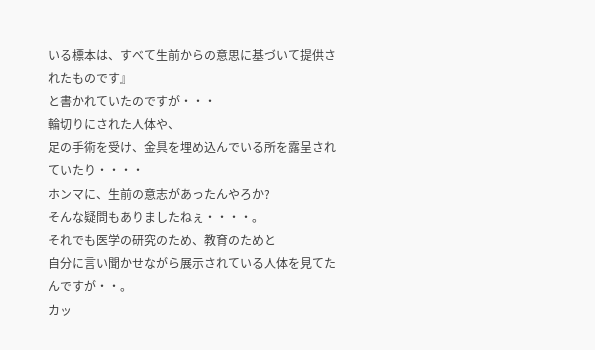いる標本は、すべて生前からの意思に基づいて提供されたものです』
と書かれていたのですが・・・
輪切りにされた人体や、
足の手術を受け、金具を埋め込んでいる所を露呈されていたり・・・・
ホンマに、生前の意志があったんやろか?
そんな疑問もありましたねぇ・・・・。
それでも医学の研究のため、教育のためと
自分に言い聞かせながら展示されている人体を見てたんですが・・。
カッ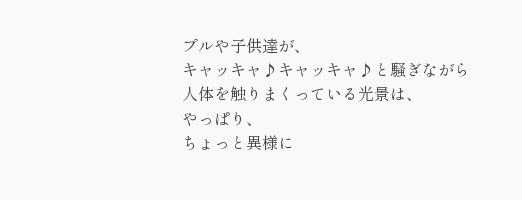プルや子供達が、
キャッキャ♪キャッキャ♪と騒ぎながら
人体を触りまくっている光景は、
やっぱり、
ちょっと異様に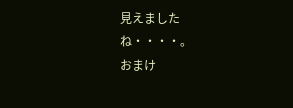見えましたね・・・・。
おまけ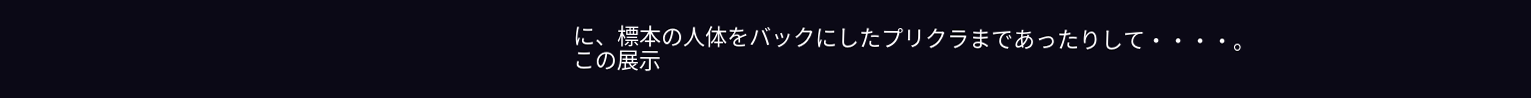に、標本の人体をバックにしたプリクラまであったりして・・・・。
この展示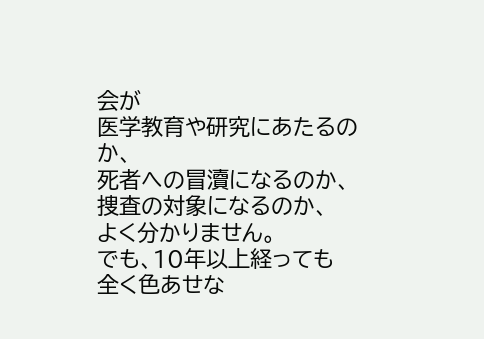会が
医学教育や研究にあたるのか、
死者への冒瀆になるのか、
捜査の対象になるのか、
よく分かりません。
でも、10年以上経っても
全く色あせな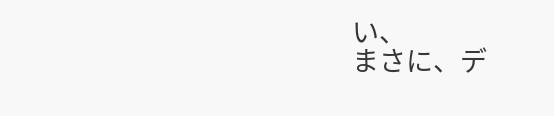い、
まさに、デ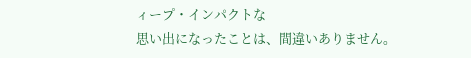ィープ・インパクトな
思い出になったことは、間違いありません。